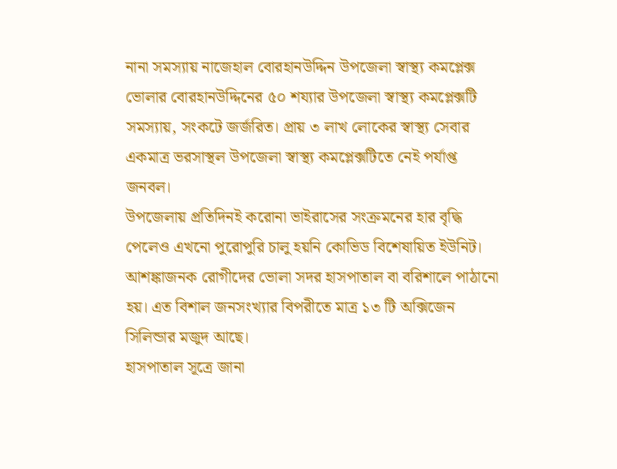নানা সমস্যায় নাজেহাল বোরহানউদ্দিন উপজেলা স্বাস্থ্য কমপ্লেক্স
ভোলার বোরহানউদ্দিনের ৫০ শয্যার উপজেলা স্বাস্থ্য কমপ্লেক্সটি সমস্যায়, সংকটে জর্জরিত। প্রায় ৩ লাখ লোকের স্বাস্থ্য সেবার একমাত্র ভরসাস্থল উপজেলা স্বাস্থ্য কমপ্লেক্সটিতে নেই পর্যাপ্ত জনবল।
উপজেলায় প্রতিদিনই করোনা ভাইরাসের সংক্রমনের হার বৃদ্ধি পেলেও এখনো পুরোপুরি চালু হয়নি কোভিড বিশেষায়িত ইউনিট। আশঙ্কাজনক রোগীদের ভোলা সদর হাসপাতাল বা বরিশালে পাঠানো হয়। এত বিশাল জনসংখ্যার বিপরীতে মাত্র ১৩ টি অক্সিজেন সিলিন্ডার মজুদ আছে।
হাসপাতাল সূত্রে জানা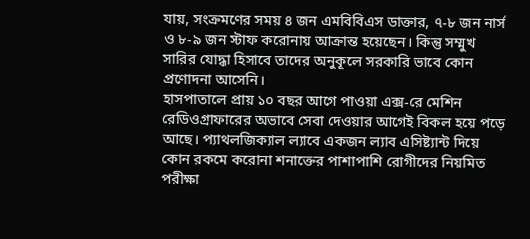যায়, সংক্রমণের সময় ৪ জন এমবিবিএস ডাক্তার, ৭-৮ জন নার্স ও ৮-৯ জন স্টাফ করোনায় আক্রান্ত হয়েছেন। কিন্তু সম্মুখ সারির যোদ্ধা হিসাবে তাদের অনুকূলে সরকারি ভাবে কোন প্রণোদনা আসেনি।
হাসপাতালে প্রায় ১০ বছর আগে পাওয়া এক্স-রে মেশিন রেডিওগ্রাফারের অভাবে সেবা দেওয়ার আগেই বিকল হয়ে পড়ে আছে। প্যাথলজিক্যাল ল্যাবে একজন ল্যাব এসিষ্ট্যান্ট দিয়ে কোন রকমে করোনা শনাক্তের পাশাপাশি রোগীদের নিয়মিত পরীক্ষা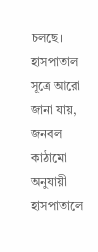চলছে।
হাসপাতাল সূত্রে আরো জানা যায়, জনবল কাঠামো অনুযায়ী হাসপাতালে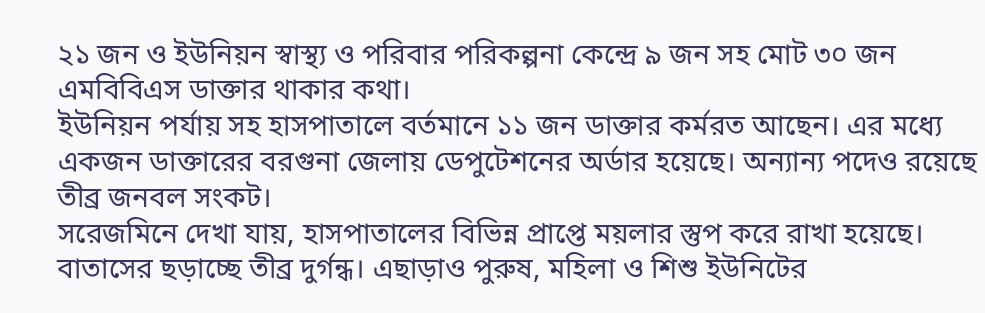২১ জন ও ইউনিয়ন স্বাস্থ্য ও পরিবার পরিকল্পনা কেন্দ্রে ৯ জন সহ মোট ৩০ জন এমবিবিএস ডাক্তার থাকার কথা।
ইউনিয়ন পর্যায় সহ হাসপাতালে বর্তমানে ১১ জন ডাক্তার কর্মরত আছেন। এর মধ্যে একজন ডাক্তারের বরগুনা জেলায় ডেপুটেশনের অর্ডার হয়েছে। অন্যান্য পদেও রয়েছে তীব্র জনবল সংকট।
সরেজমিনে দেখা যায়, হাসপাতালের বিভিন্ন প্রাপ্তে ময়লার স্তুপ করে রাখা হয়েছে। বাতাসের ছড়াচ্ছে তীব্র দুর্গন্ধ। এছাড়াও পুরুষ, মহিলা ও শিশু ইউনিটের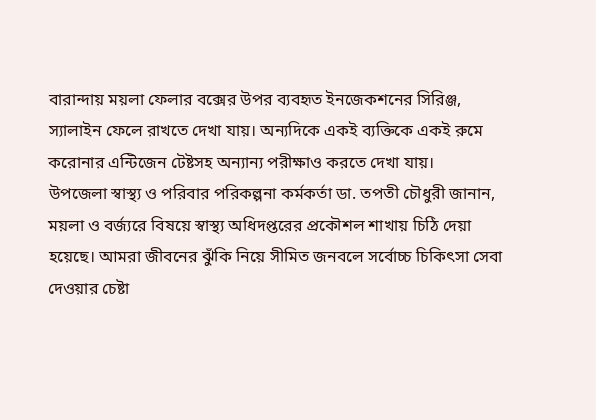বারান্দায় ময়লা ফেলার বক্সের উপর ব্যবহৃত ইনজেকশনের সিরিঞ্জ, স্যালাইন ফেলে রাখতে দেখা যায়। অন্যদিকে একই ব্যক্তিকে একই রুমে করোনার এন্টিজেন টেষ্টসহ অন্যান্য পরীক্ষাও করতে দেখা যায়।
উপজেলা স্বাস্থ্য ও পরিবার পরিকল্পনা কর্মকর্তা ডা. তপতী চৌধুরী জানান, ময়লা ও বর্জ্যরে বিষয়ে স্বাস্থ্য অধিদপ্তরের প্রকৌশল শাখায় চিঠি দেয়া হয়েছে। আমরা জীবনের ঝুঁকি নিয়ে সীমিত জনবলে সর্বোচ্চ চিকিৎসা সেবা দেওয়ার চেষ্টা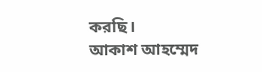করছি।
আকাশ আহম্মেদ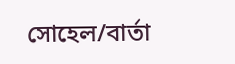সোহেল/বার্তা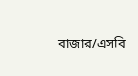বাজার/এসবি